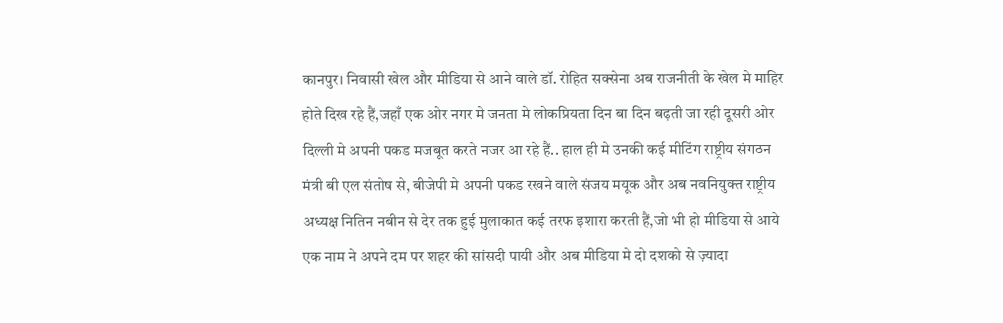कानपुर। निवासी खेल और मीडिया से आने वाले डॉ. रोहित सक्सेना अब राजनीती के खेल मे माहिर होते दिख रहे हैं,जहाँ एक ओर नगर मे जनता मे लोकप्रियता दिन बा दिन बढ़ती जा रही दूसरी ओर दिल्ली मे अपनी पकड मजबूत करते नजर आ रहे हैं.. हाल ही मे उनकी कई मीटिंग राष्ट्रीय संगठन मंत्री बी एल संतोष से, बीजेपी मे अपनी पकड रखने वाले संजय मयूक और अब नवनियुक्त राष्ट्रीय अध्यक्ष नितिन नबीन से देर तक हुई मुलाकात कई तरफ इशारा करती हैं,जो भी हो मीडिया से आये एक नाम ने अपने दम पर शहर की सांसदी पायी और अब मीडिया मे दो दशको से ज़्यादा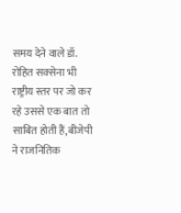समय देने वाले डॉ. रोहित सक्सेना भी राष्ट्रीय स्तर पर जो कर रहे उससे एक बात तो साबित होती हैं,बीजेपी ने राजनितिक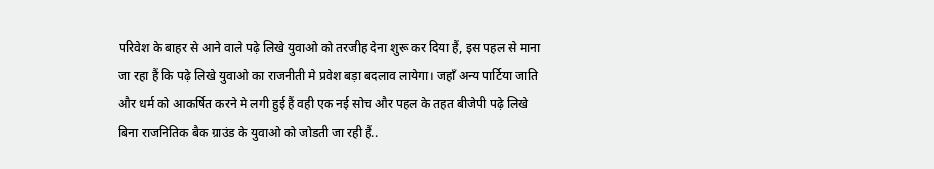परिवेश के बाहर से आने वाले पढ़े लिखे युवाओ को तरजीह देना शुरू कर दिया हैं, इस पहल से माना जा रहा हैं कि पढ़े लिखे युवाओ का राजनीती मे प्रवेश बड़ा बदलाव लायेगा। जहाँ अन्य पार्टिया जाति और धर्म को आकर्षित करने मे लगी हुई हैं वही एक नई सोच और पहल के तहत बीजेपी पढ़े लिखे बिना राजनितिक बैक ग्राउंड के युवाओ को जोडती जा रही हैं..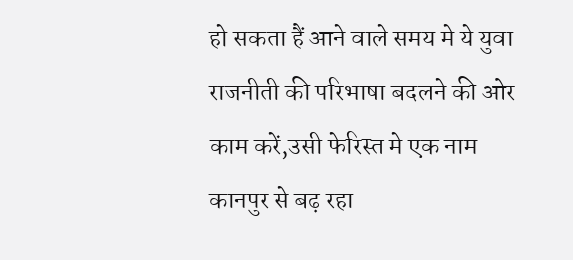हो सकता हैं आने वाले समय मे ये युवा राजनीती की परिभाषा बदलने की ओर काम करें,उसी फेरिस्त मे एक नाम कानपुर से बढ़ रहा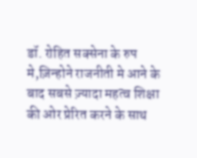डॉ. रोहित सक्सेना के रुप मे,ज़िन्होने राजनीती मे आने के बाद सबसे ज़्यादा महत्व शिक्षा की ओर प्रेरित करने के साथ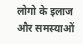लोगो के इलाज और समस्याओं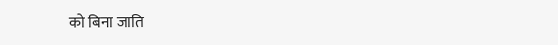को बिना जाति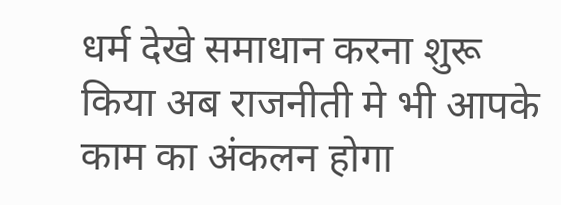धर्म देखे समाधान करना शुरू किया अब राजनीती मे भी आपके काम का अंकलन होगा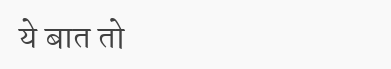ये बात तो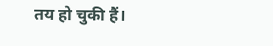तय हो चुकी हैं।